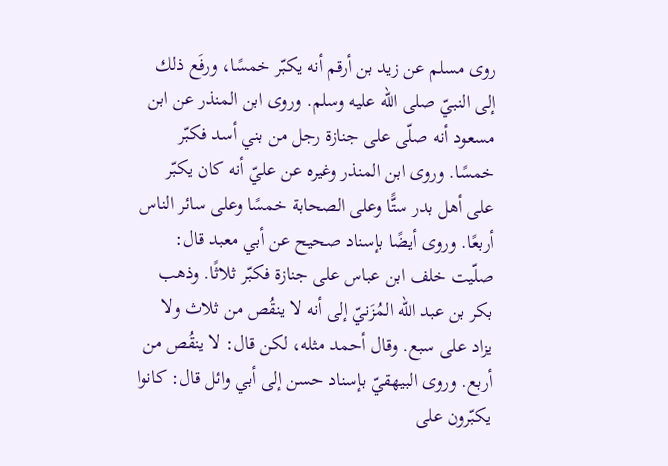روى مسلم عن زيد بن أرقم أنه يكبّر خمسًا، ورفَع ذلك إلى النبيّ صلى الله عليه وسلم. وروى ابن المنذر عن ابن مسعود أنه صلّى على جنازة رجل من بني أسد فكبّر خمسًا. وروى ابن المنذر وغيره عن عليّ أنه كان يكبّر على أهل بدر ستًّا وعلى الصحابة خمسًا وعلى سائر الناس أربعًا. وروى أيضًا بإسناد صحيح عن أبي معبد قال: صلّيت خلف ابن عباس على جنازة فكبّر ثلاثًا. وذهب بكر بن عبد الله المُزَنيّ إلى أنه لا ينقُص من ثلاث ولا يزاد على سبع. وقال أحمد مثله، لكن قال: لا ينقُص من أربع. وروى البيهقيّ بإسناد حسن إلى أبي وائل قال: كانوا يكبّرون على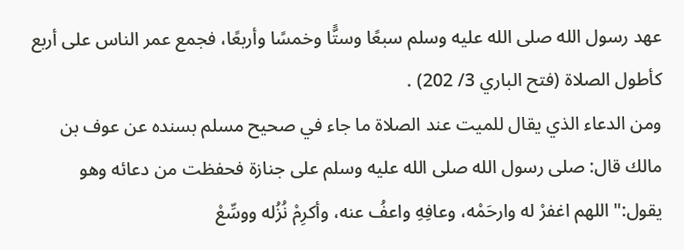عهد رسول الله صلى الله عليه وسلم سبعًا وستًّا وخمسًا وأربعًا، فجمع عمر الناس على أربع كأطول الصلاة (فتح الباري 3/ 202) .
ومن الدعاء الذي يقال للميت عند الصلاة ما جاء في صحيح مسلم بسنده عن عوف بن مالك قال: صلى رسول الله صلى الله عليه وسلم على جنازة فحفظت من دعائه وهو يقول:"اللهم اغفرْ له وارحَمْه، وعافِهِ واعفُ عنه، وأكرِمْ نُزُله ووسِّعْ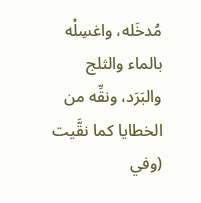مُدخَله، واغسِلْه بالماء والثلج والبَرَد، ونقِّه من الخطايا كما نقَّيت (وفي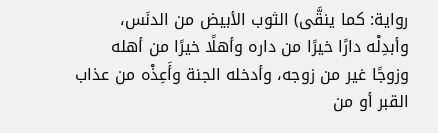رواية: كما ينقَّى) الثوب الأبيض من الدنَس، وأبدِلْه دارًا خيرًا من داره وأهلًا خيرًا من أهله وزوجًا غير من زوجه، وأدخله الجنة وأَعِذْه من عذاب القبر أو من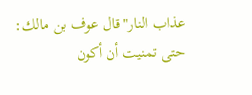عذاب النار"قال عوف بن مالك: حتى تمنيت أن أكون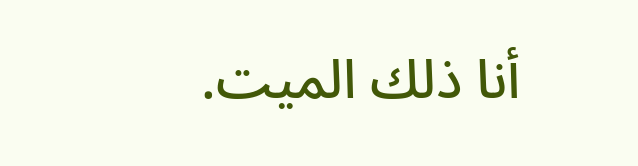أنا ذلك الميت.